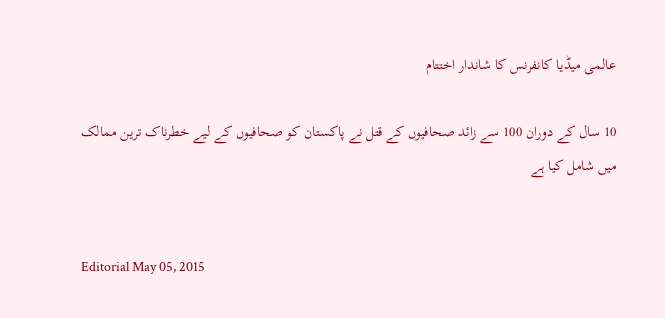عالمی میڈیا کانفرنس کا شاندار اختتام

10 سال کے دوران 100 سے زائد صحافیوں کے قتل نے پاکستان کو صحافیوں کے لیے خطرناک ترین ممالک میں شامل کیا ہے


Editorial May 05, 2015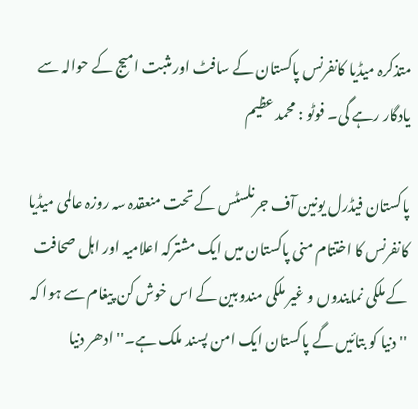متذکرہ میڈیا کانفرنس پاکستان کے سافٹ اور مثبت امیج کے حوالہ سے یادگار رہے گی۔ فوٹو : محمد عظیم

پاکستان فیڈرل یونین آف جرنلسٹس کے تحت منعقدہ سہ روزہ عالمی میڈیا کانفرنس کا اختتام منی پاکستان میں ایک مشترکہ اعلامیہ اور اہل صحافت کے ملکی نمایندوں و غیر ملکی مندوبین کے اس خوش کن پیغام سے ہوا کہ ''دنیا کو بتائیں گے پاکستان ایک امن پسند ملک ہے۔'' ادھر دنیا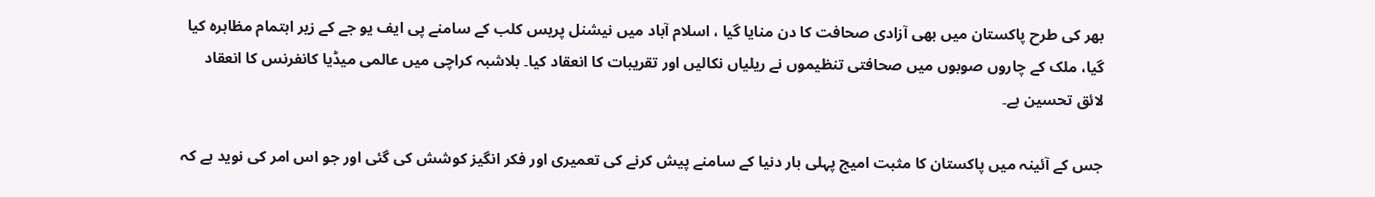بھر کی طرح پاکستان میں بھی آزادی صحافت کا دن منایا گیا ، اسلام آباد میں نیشنل پریس کلب کے سامنے پی ایف یو جے کے زیر اہتمام مظاہرہ کیا گیا، ملک کے چاروں صوبوں میں صحافتی تنظیموں نے ریلیاں نکالیں اور تقریبات کا انعقاد کیا۔ بلاشبہ کراچی میں عالمی میڈیا کانفرنس کا انعقاد لائق تحسین ہے۔

جس کے آئینہ میں پاکستان کا مثبت امیج پہلی بار دنیا کے سامنے پیش کرنے کی تعمیری اور فکر انگیز کوشش کی گئی اور جو اس امر کی نوید ہے کہ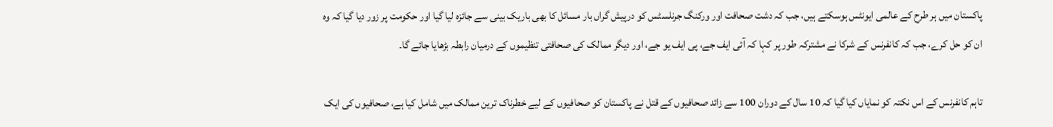پاکستان میں ہر طرح کے عالمی ایونٹس ہوسکتے ہیں، جب کہ دشت صحافت اور ورکنگ جرنلسٹس کو درپیش گراں بار مسائل کا بھی باریک بینی سے جائزہ لیا گیا اور حکومت پر زور دیا گیا کہ وہ ان کو حل کرے، جب کہ کانفرنس کے شرکا نے مشترکہ طور پر کہا کہ آئی ایف جے، پی ایف یو جے، اور دیگر ممالک کی صحافتی تنظیموں کے درمیان رابطہ بڑھایا جائے گا۔

تاہم کانفرنس کے اس نکتہ کو نمایاں کیا گیا کہ 10 سال کے دوران 100 سے زائد صحافیوں کے قتل نے پاکستان کو صحافیوں کے لیے خطرناک ترین ممالک میں شامل کیا ہے، صحافیوں کی ایک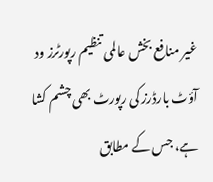غیر منافع بخش عالمی تنظیم رپورٹرز ود آؤٹ بارڈرز کی رپورٹ بھی چشم کشا ہے، جس کے مطابق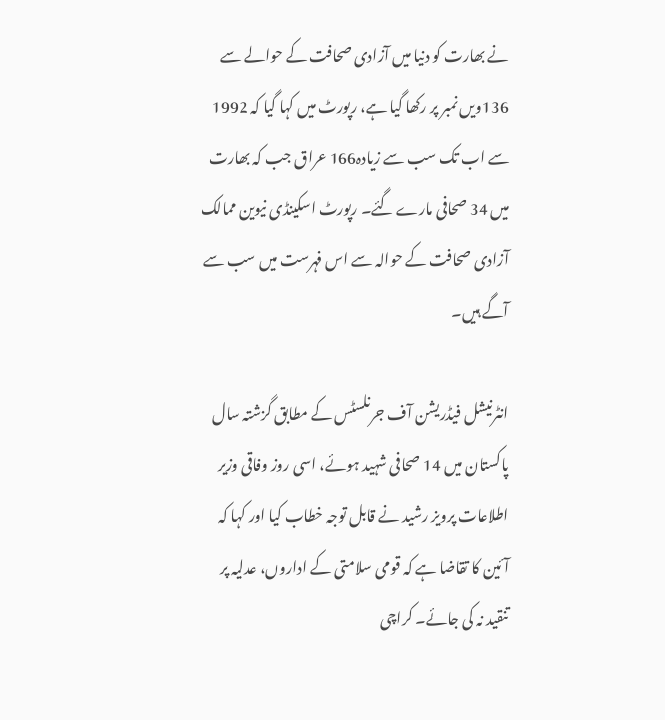نے بھارت کو دنیا میں آزادی صحافت کے حوالے سے 136ویں نمبر پر رکھا گیا ہے، رپورٹ میں کہا گیا کہ 1992 سے اب تک سب سے زیادہ166 عراق جب کہ بھارت میں 34 صحافی مارے گئے۔ رپورٹ اسکینڈی نیوین ممالک آزادی صحافت کے حوالہ سے اس فہرست میں سب سے آگے ہیں۔

انٹرنیشل فیڈریشن آف جرنلسٹس کے مطابق گزشتہ سال پاکستان میں 14 صحافی شہید ہوئے، اسی روز وفاقی وزیر اطلاعات پرویز رشید نے قابل توجہ خطاب کیا اور کہا کہ آئین کا تقاضا ہے کہ قومی سلامتی کے اداروں، عدلیہ پر تنقید نہ کی جائے۔ کراچی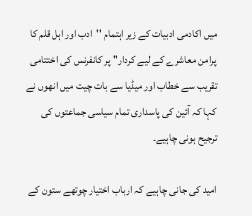میں اکادمی ادبیات کے زیر اہتمام ''ادب اور اہل قلم کا پرامن معاشرے کے لیے کردار'' پر کانفرنس کی اختتامی تقریب سے خطاب اور میڈیا سے بات چیت میں انھوں نے کہا کہ آئین کی پاسداری تمام سیاسی جماعتوں کی ترجیح ہونی چاہیے۔

امید کی جانی چاہیے کہ ارباب اختیار چوتھے ستون کے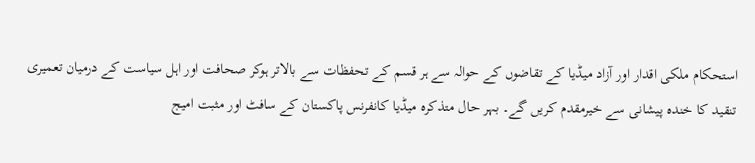استحکام ملکی اقدار اور آزاد میڈیا کے تقاضوں کے حوالہ سے ہر قسم کے تحفظات سے بالاتر ہوکر صحافت اور اہل سیاست کے درمیان تعمیری تنقید کا خندہ پیشانی سے خیرمقدم کریں گے۔ بہر حال متذکرہ میڈیا کانفرنس پاکستان کے سافٹ اور مثبت امیج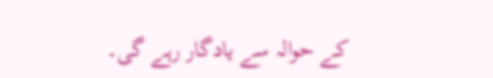کے حوالہ سے یادگار رہے گی۔